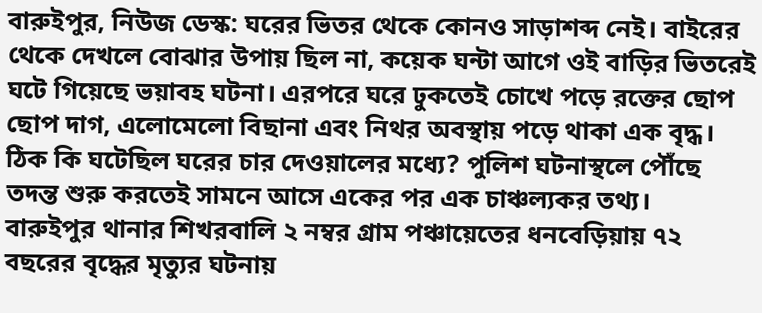বারুইপুর, নিউজ ডেস্ক: ঘরের ভিতর থেকে কোনও সাড়াশব্দ নেই। বাইরের থেকে দেখলে বোঝার উপায় ছিল না, কয়েক ঘন্টা আগে ওই বাড়ির ভিতরেই ঘটে গিয়েছে ভয়াবহ ঘটনা। এরপরে ঘরে ঢুকতেই চোখে পড়ে রক্তের ছোপ ছোপ দাগ, এলোমেলো বিছানা এবং নিথর অবস্থায় পড়ে থাকা এক বৃদ্ধ। ঠিক কি ঘটেছিল ঘরের চার দেওয়ালের মধ্যে? পুলিশ ঘটনাস্থলে পৌঁছে তদন্ত শুরু করতেই সামনে আসে একের পর এক চাঞ্চল্যকর তথ্য।
বারুইপুর থানার শিখরবালি ২ নম্বর গ্রাম পঞ্চায়েতের ধনবেড়িয়ায় ৭২ বছরের বৃদ্ধের মৃত্যুর ঘটনায়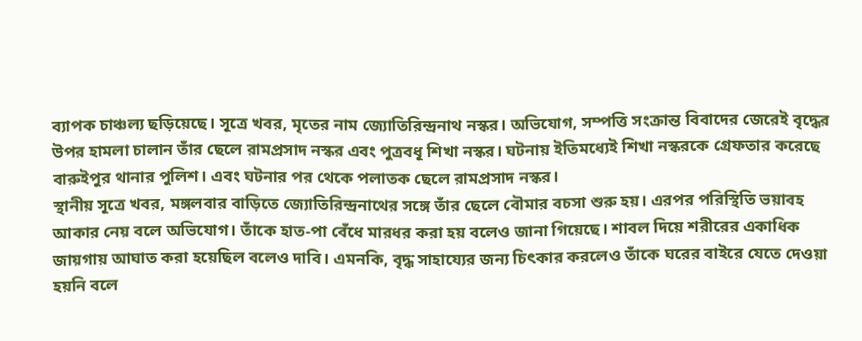ব্যাপক চাঞ্চল্য ছড়িয়েছে। সূত্রে খবর, মৃতের নাম জ্যোতিরিন্দ্রনাথ নস্কর। অভিযোগ, সম্পত্তি সংক্রান্ত বিবাদের জেরেই বৃদ্ধের উপর হামলা চালান তাঁর ছেলে রামপ্রসাদ নস্কর এবং পুত্রবধূ শিখা নস্কর। ঘটনায় ইতিমধ্যেই শিখা নস্করকে গ্রেফতার করেছে বারুইপুর থানার পুলিশ। এবং ঘটনার পর থেকে পলাতক ছেলে রামপ্রসাদ নস্কর।
স্থানীয় সূত্রে খবর, মঙ্গলবার বাড়িতে জ্যোতিরিন্দ্রনাথের সঙ্গে তাঁর ছেলে বৌমার বচসা শুরু হয়। এরপর পরিস্থিতি ভয়াবহ আকার নেয় বলে অভিযোগ। তাঁকে হাত-পা বেঁধে মারধর করা হয় বলেও জানা গিয়েছে। শাবল দিয়ে শরীরের একাধিক জায়গায় আঘাত করা হয়েছিল বলেও দাবি। এমনকি, বৃদ্ধ সাহায্যের জন্য চিৎকার করলেও তাঁকে ঘরের বাইরে যেতে দেওয়া হয়নি বলে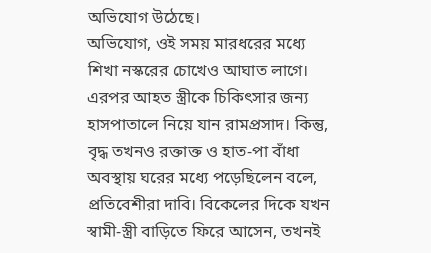অভিযোগ উঠেছে।
অভিযোগ, ওই সময় মারধরের মধ্যে শিখা নস্করের চোখেও আঘাত লাগে। এরপর আহত স্ত্রীকে চিকিৎসার জন্য হাসপাতালে নিয়ে যান রামপ্রসাদ। কিন্তু, বৃদ্ধ তখনও রক্তাক্ত ও হাত-পা বাঁধা অবস্থায় ঘরের মধ্যে পড়েছিলেন বলে, প্রতিবেশীরা দাবি। বিকেলের দিকে যখন স্বামী-স্ত্রী বাড়িতে ফিরে আসেন, তখনই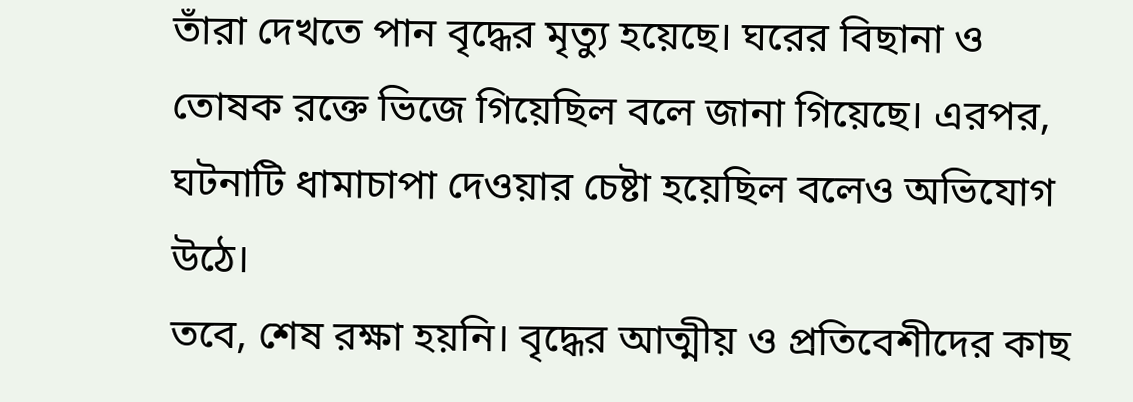তাঁরা দেখতে পান বৃদ্ধের মৃত্যু হয়েছে। ঘরের বিছানা ও তোষক রক্তে ভিজে গিয়েছিল বলে জানা গিয়েছে। এরপর, ঘটনাটি ধামাচাপা দেওয়ার চেষ্টা হয়েছিল বলেও অভিযোগ উঠে।
তবে, শেষ রক্ষা হয়নি। বৃদ্ধের আত্মীয় ও প্রতিবেশীদের কাছ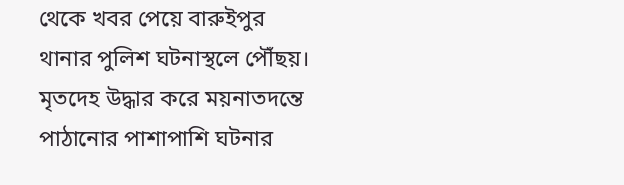থেকে খবর পেয়ে বারুইপুর থানার পুলিশ ঘটনাস্থলে পৌঁছয়। মৃতদেহ উদ্ধার করে ময়নাতদন্তে পাঠানোর পাশাপাশি ঘটনার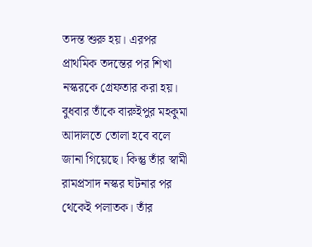তদন্ত শুরু হয়। এরপর প্রাথমিক তদন্তের পর শিখা নস্করকে গ্রেফতার করা হয়। বুধবার তাঁকে বারুইপুর মহকুমা আদালতে তোলা হবে বলে জানা গিয়েছে। কিন্তু তাঁর স্বামী রামপ্রসাদ নস্কর ঘটনার পর থেকেই পলাতক। তাঁর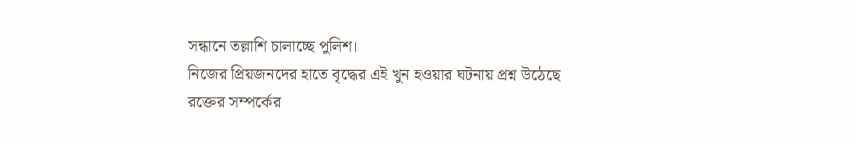সন্ধানে তল্লাশি চালাচ্ছে পুলিশ।
নিজের প্রিয়জনদের হাতে বৃদ্ধের এই খুন হওয়ার ঘটনায় প্রশ্ন উঠেছে রক্তের সম্পর্কের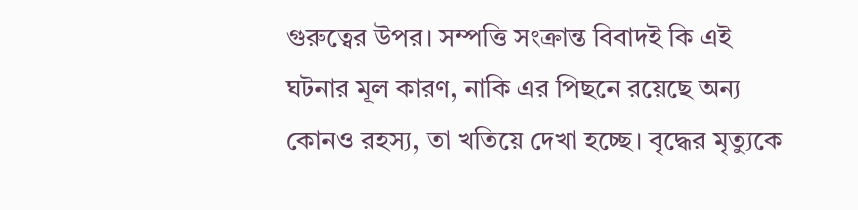গুরুত্বের উপর। সম্পত্তি সংক্রান্ত বিবাদই কি এই ঘটনার মূল কারণ, নাকি এর পিছনে রয়েছে অন্য কোনও রহস্য, তা খতিয়ে দেখা হচ্ছে। বৃদ্ধের মৃত্যুকে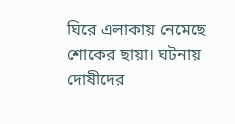ঘিরে এলাকায় নেমেছে শোকের ছায়া। ঘটনায় দোষীদের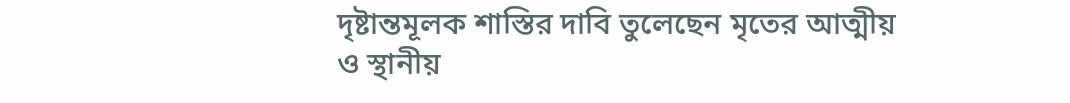দৃষ্টান্তমূলক শাস্তির দাবি তুলেছেন মৃতের আত্মীয় ও স্থানীয়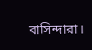বাসিন্দারা।